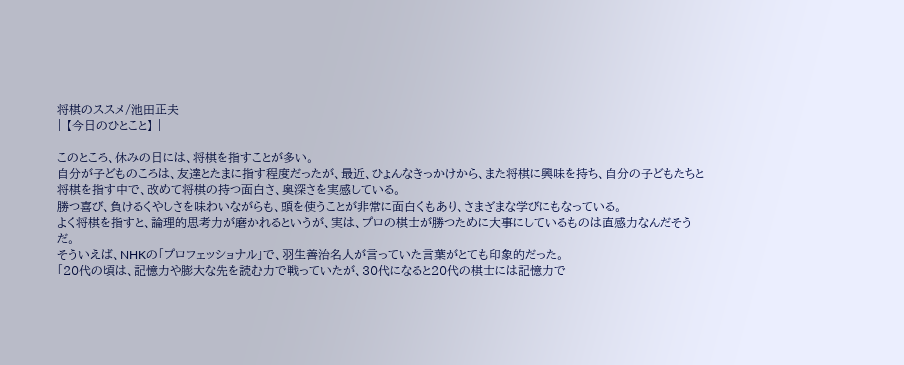将棋のススメ/池田正夫
| 【今日のひとこと】 |

このところ、休みの日には、将棋を指すことが多い。
自分が子どものころは、友達とたまに指す程度だったが、最近、ひょんなきっかけから、また将棋に興味を持ち、自分の子どもたちと将棋を指す中で、改めて将棋の持つ面白さ、奥深さを実感している。
勝つ喜び、負けるくやしさを味わいながらも、頭を使うことが非常に面白くもあり、さまざまな学びにもなっている。
よく将棋を指すと、論理的思考力が磨かれるというが、実は、プロの棋士が勝つために大事にしているものは直感力なんだそうだ。
そういえば、NHKの「プロフェッショナル」で、羽生善治名人が言っていた言葉がとても印象的だった。
「20代の頃は、記憶力や膨大な先を読む力で戦っていたが、30代になると20代の棋士には記憶力で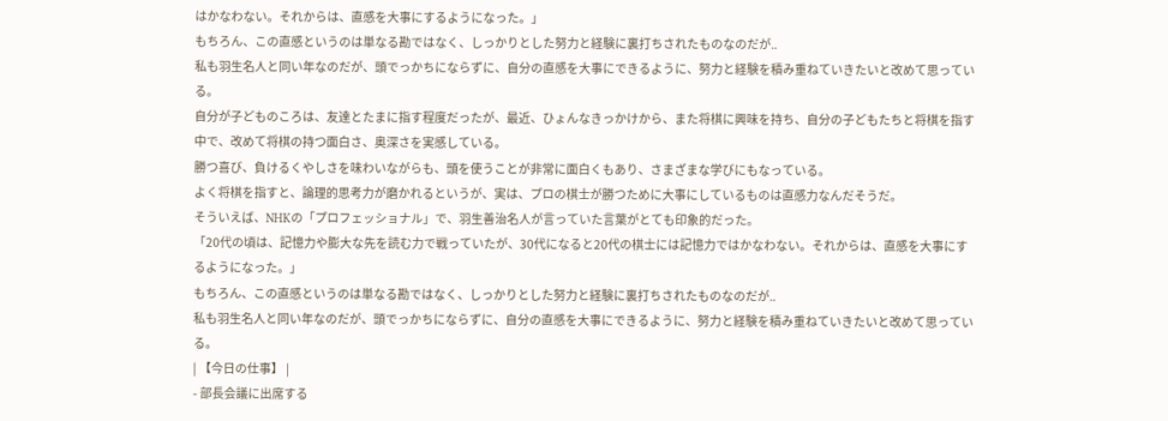はかなわない。それからは、直感を大事にするようになった。」
もちろん、この直感というのは単なる勘ではなく、しっかりとした努力と経験に裏打ちされたものなのだが..
私も羽生名人と同い年なのだが、頭でっかちにならずに、自分の直感を大事にできるように、努力と経験を積み重ねていきたいと改めて思っている。
自分が子どものころは、友達とたまに指す程度だったが、最近、ひょんなきっかけから、また将棋に興味を持ち、自分の子どもたちと将棋を指す中で、改めて将棋の持つ面白さ、奥深さを実感している。
勝つ喜び、負けるくやしさを味わいながらも、頭を使うことが非常に面白くもあり、さまざまな学びにもなっている。
よく将棋を指すと、論理的思考力が磨かれるというが、実は、プロの棋士が勝つために大事にしているものは直感力なんだそうだ。
そういえば、NHKの「プロフェッショナル」で、羽生善治名人が言っていた言葉がとても印象的だった。
「20代の頃は、記憶力や膨大な先を読む力で戦っていたが、30代になると20代の棋士には記憶力ではかなわない。それからは、直感を大事にするようになった。」
もちろん、この直感というのは単なる勘ではなく、しっかりとした努力と経験に裏打ちされたものなのだが..
私も羽生名人と同い年なのだが、頭でっかちにならずに、自分の直感を大事にできるように、努力と経験を積み重ねていきたいと改めて思っている。
| 【今日の仕事】 |
- 部長会議に出席する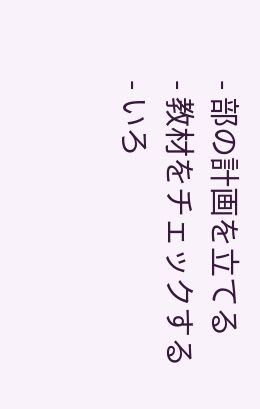- 部の計画を立てる
- 教材をチェックする
- いろ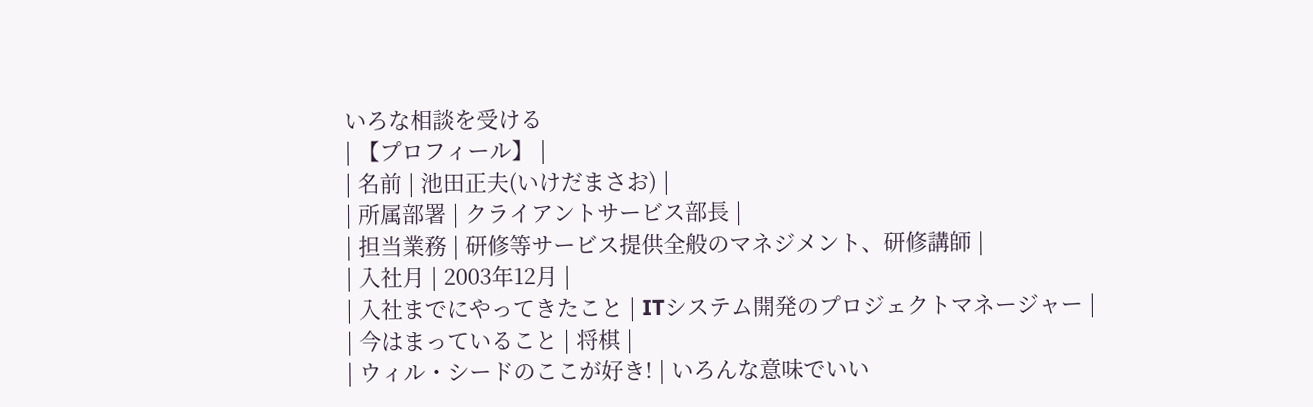いろな相談を受ける
| 【プロフィール】 |
| 名前 | 池田正夫(いけだまさお) |
| 所属部署 | クライアントサービス部長 |
| 担当業務 | 研修等サービス提供全般のマネジメント、研修講師 |
| 入社月 | 2003年12月 |
| 入社までにやってきたこと | ITシステム開発のプロジェクトマネージャー |
| 今はまっていること | 将棋 |
| ウィル・シードのここが好き! | いろんな意味でいい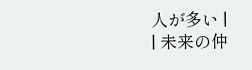人が多い |
| 未来の仲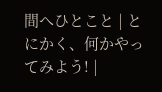間へひとこと | とにかく、何かやってみよう! |